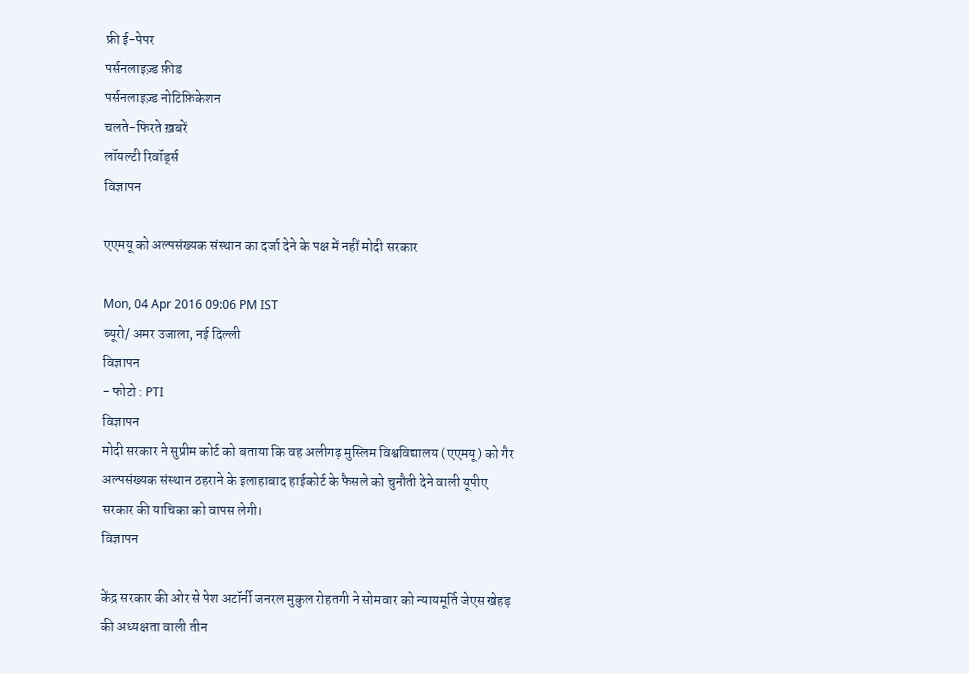फ्री ई-पेपर
पर्सनलाइज़्ड फ़ीड
पर्सनलाइज़्ड नोटिफ़िकेशन
चलते-फिरते ख़बरें
लॉयल्टी रिवॉर्ड्स
विज्ञापन

एएमयू को अल्पसंख्यक संस्थान का दर्जा देने के पक्ष में नहीं मोदी सरकार

Mon, 04 Apr 2016 09:06 PM IST
ब्यूरो/ अमर उजाला, नई दिल्ली
विज्ञापन
- फोटो : PTI
विज्ञापन
मोदी सरकार ने सुप्रीम कोर्ट को बताया कि वह अलीगढ़ मुस्लिम विश्वविद्यालय (एएमयू) को गैर अल्पसंख्यक संस्थान ठहराने के इलाहाबाद हाईकोर्ट के फैसले को चुनौती देने वाली यूपीए सरकार की याचिका को वापस लेगी।
विज्ञापन

केंद्र सरकार की ओर से पेश अटॉर्नी जनरल मुकुल रोहतगी ने सोमवार को न्यायमूर्ति जेएस खेहड़ की अध्यक्षता वाली तीन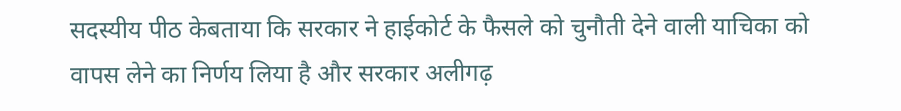सदस्यीय पीठ केबताया कि सरकार ने हाईकोर्ट के फैसले को चुनौती देने वाली याचिका को वापस लेने का निर्णय लिया है और सरकार अलीगढ़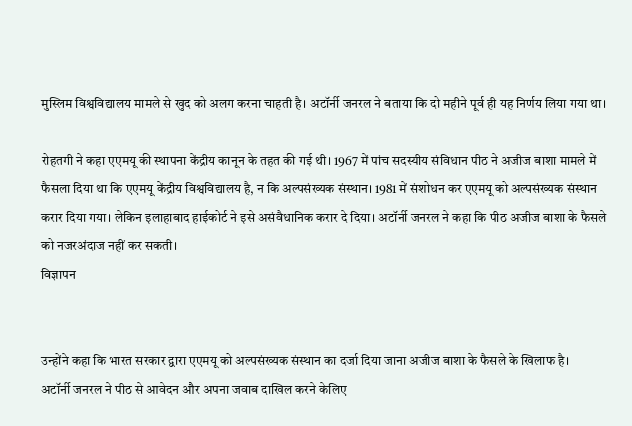मुस्लिम विश्वविद्यालय मामले से खुद को अलग करना चाहती है। अटॉर्नी जनरल ने बताया कि दो महीने पूर्व ही यह निर्णय लिया गया था।

रोहतगी ने कहा एएमयू की स्थापना केंद्रीय कानून के तहत की गई थी। 1967 में पांच सदस्यीय संविधान पीठ ने अजीज बाशा मामले में फैसला दिया था कि एएमयू केंद्रीय विश्वविद्यालय है, न कि अल्पसंख्यक संस्थान। 1981 में संशोधन कर एएमयू को अल्पसंख्यक संस्थान करार दिया गया। लेकिन इलाहाबाद हाईकोर्ट ने इसे असंवैधानिक करार दे दिया। अटॉर्नी जनरल ने कहा कि पीठ अजीज बाशा के फैसले को नजरअंदाज नहीं कर सकती।
विज्ञापन


उन्होंने कहा कि भारत सरकार द्वारा एएमयू को अल्पसंख्यक संस्थान का दर्जा दिया जाना अजीज बाशा के फैसले के खिलाफ है।
अटॉर्नी जनरल ने पीठ से आवेदन और अपना जवाब दाखिल करने केलिए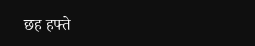छह हफ्ते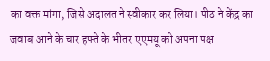का वक्त मांगा, जिसे अदालत ने स्वीकार कर लिया। पीठ ने केंद्र का जवाब आने के चार हफ्ते के भीतर एएमयू को अपना पक्ष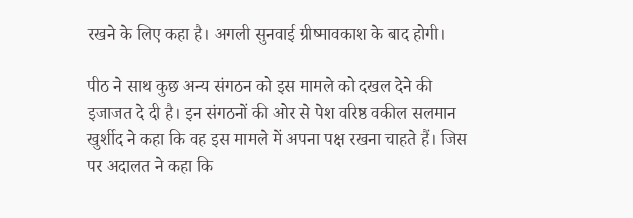रखने के लिए कहा है। अगली सुनवाई ग्रीष्मावकाश के बाद होगी।

पीठ ने साथ कुछ अन्य संगठन को इस मामले को दखल देने की इजाजत दे दी है। इन संगठनों की ओर से पेश वरिष्ठ वकील सलमान खुर्शीद ने कहा कि वह इस मामले में अपना पक्ष रखना चाहते हैं। जिस पर अदालत ने कहा कि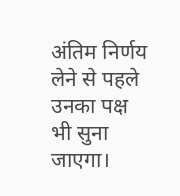अंतिम निर्णय लेने से पहले उनका पक्ष भी सुना जाएगा।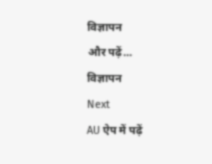विज्ञापन
और पढ़ें...
विज्ञापन
Next
AU ऐप में पढ़ें